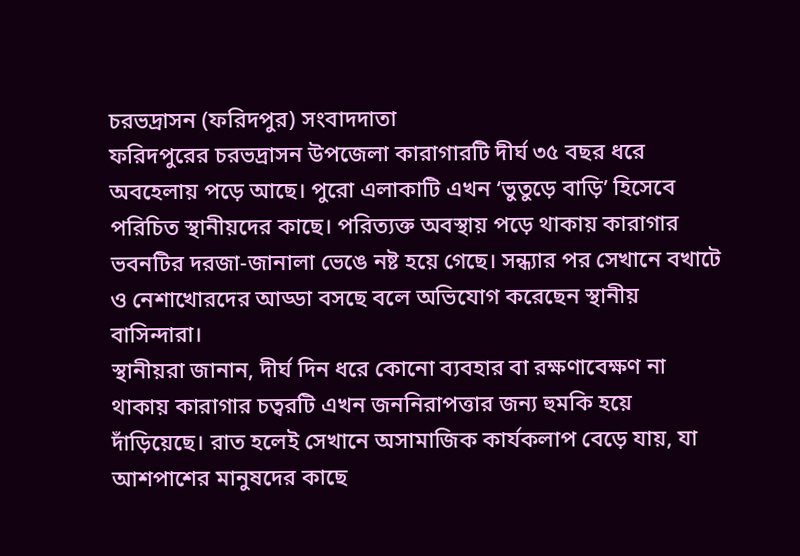চরভদ্রাসন (ফরিদপুর) সংবাদদাতা
ফরিদপুরের চরভদ্রাসন উপজেলা কারাগারটি দীর্ঘ ৩৫ বছর ধরে অবহেলায় পড়ে আছে। পুরো এলাকাটি এখন ‘ভুতুড়ে বাড়ি’ হিসেবে পরিচিত স্থানীয়দের কাছে। পরিত্যক্ত অবস্থায় পড়ে থাকায় কারাগার ভবনটির দরজা-জানালা ভেঙে নষ্ট হয়ে গেছে। সন্ধ্যার পর সেখানে বখাটে ও নেশাখোরদের আড্ডা বসছে বলে অভিযোগ করেছেন স্থানীয় বাসিন্দারা।
স্থানীয়রা জানান, দীর্ঘ দিন ধরে কোনো ব্যবহার বা রক্ষণাবেক্ষণ না থাকায় কারাগার চত্বরটি এখন জননিরাপত্তার জন্য হুমকি হয়ে দাঁড়িয়েছে। রাত হলেই সেখানে অসামাজিক কার্যকলাপ বেড়ে যায়, যা আশপাশের মানুষদের কাছে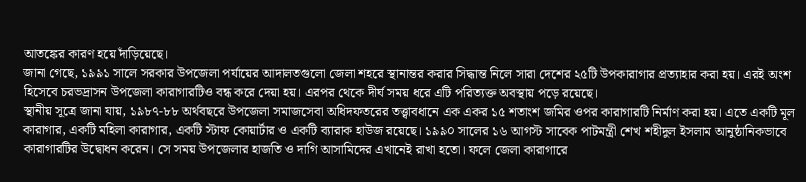আতঙ্কের কারণ হয়ে দাঁড়িয়েছে।
জানা গেছে, ১৯৯১ সালে সরকার উপজেলা পর্যায়ের আদালতগুলো জেলা শহরে স্থানান্তর করার সিদ্ধান্ত নিলে সারা দেশের ২৫টি উপকারাগার প্রত্যাহার করা হয়। এরই অংশ হিসেবে চরভদ্রাসন উপজেলা কারাগারটিও বন্ধ করে দেয়া হয়। এরপর থেকে দীর্ঘ সময় ধরে এটি পরিত্যক্ত অবস্থায় পড়ে রয়েছে।
স্থানীয় সূত্রে জানা যায়, ১৯৮৭-৮৮ অর্থবছরে উপজেলা সমাজসেবা অধিদফতরের তত্ত্বাবধানে এক একর ১৫ শতাংশ জমির ওপর কারাগারটি নির্মাণ করা হয়। এতে একটি মূল কারাগার, একটি মহিলা কারাগার, একটি স্টাফ কোয়ার্টার ও একটি ব্যারাক হাউজ রয়েছে। ১৯৯০ সালের ১৬ আগস্ট সাবেক পাটমন্ত্রী শেখ শহীদুল ইসলাম আনুষ্ঠানিকভাবে কারাগারটির উদ্বোধন করেন। সে সময় উপজেলার হাজতি ও দাগি আসামিদের এখানেই রাখা হতো। ফলে জেলা কারাগারে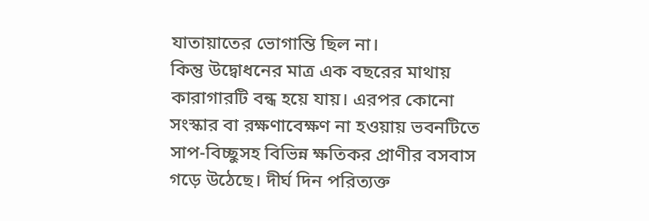যাতায়াতের ভোগান্তি ছিল না।
কিন্তু উদ্বোধনের মাত্র এক বছরের মাথায় কারাগারটি বন্ধ হয়ে যায়। এরপর কোনো সংস্কার বা রক্ষণাবেক্ষণ না হওয়ায় ভবনটিতে সাপ-বিচ্ছুসহ বিভিন্ন ক্ষতিকর প্রাণীর বসবাস গড়ে উঠেছে। দীর্ঘ দিন পরিত্যক্ত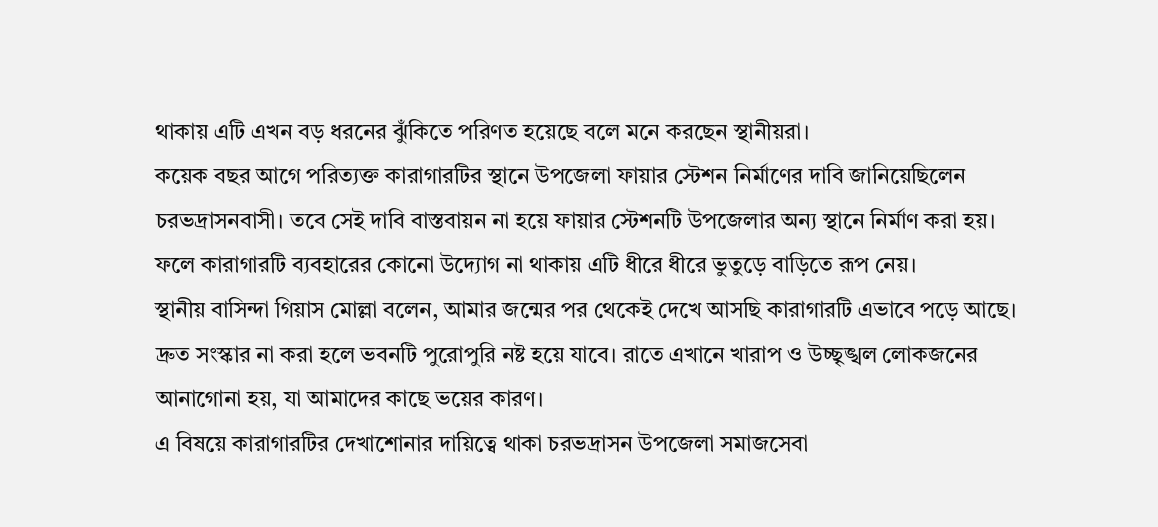থাকায় এটি এখন বড় ধরনের ঝুঁকিতে পরিণত হয়েছে বলে মনে করছেন স্থানীয়রা।
কয়েক বছর আগে পরিত্যক্ত কারাগারটির স্থানে উপজেলা ফায়ার স্টেশন নির্মাণের দাবি জানিয়েছিলেন চরভদ্রাসনবাসী। তবে সেই দাবি বাস্তবায়ন না হয়ে ফায়ার স্টেশনটি উপজেলার অন্য স্থানে নির্মাণ করা হয়। ফলে কারাগারটি ব্যবহারের কোনো উদ্যোগ না থাকায় এটি ধীরে ধীরে ভুতুড়ে বাড়িতে রূপ নেয়।
স্থানীয় বাসিন্দা গিয়াস মোল্লা বলেন, আমার জন্মের পর থেকেই দেখে আসছি কারাগারটি এভাবে পড়ে আছে। দ্রুত সংস্কার না করা হলে ভবনটি পুরোপুরি নষ্ট হয়ে যাবে। রাতে এখানে খারাপ ও উচ্ছৃঙ্খল লোকজনের আনাগোনা হয়, যা আমাদের কাছে ভয়ের কারণ।
এ বিষয়ে কারাগারটির দেখাশোনার দায়িত্বে থাকা চরভদ্রাসন উপজেলা সমাজসেবা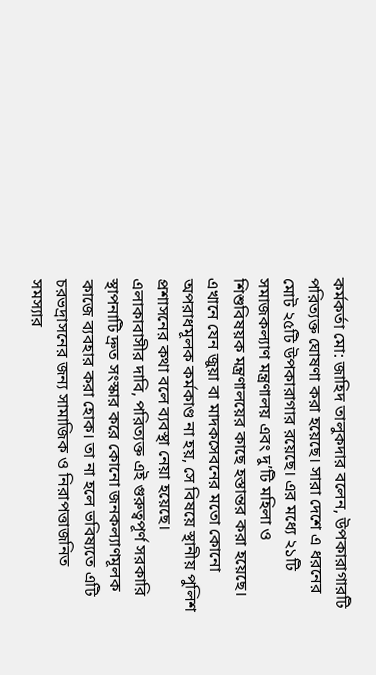কর্মকর্তা মো: জাহিদ তালুকদার বলেন, উপকারাগারটি পরিত্যক্ত ঘোষণা করা হয়েছে। সারা দেশে এ ধরনের মোট ২৫টি উপকারাগার রয়েছে। এর মধ্যে ২১টি সমাজকল্যাণ মন্ত্রণালয় এবং দু’টি মহিলা ও শিশুবিষয়ক মন্ত্রণালয়ের কাছে হস্তান্তর করা হয়েছে। এখানে যেন জুয়া বা মাদকসেবনের মতো কোনো অপরাধমূলক কর্মকাণ্ড না হয়, সে বিষয়ে স্থানীয় পুলিশ প্রশাসনের কথা বলে ব্যবস্থা নেয়া হয়েছে।
এলাকাবাসীর দাবি, পরিত্যক্ত এই গুরুত্বপূর্ণ সরকারি স্থাপনাটি দ্রুত সংস্কার করে কোনো জনকল্যাণমূলক কাজে ব্যবহার করা হোক। তা না হলে ভবিষ্যতে এটি চরভদ্রাসনের জন্য সামাজিক ও নিরাপত্তাজনিত সমস্যার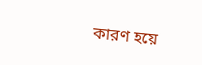কারণ হয়ে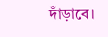দাঁড়াবে।